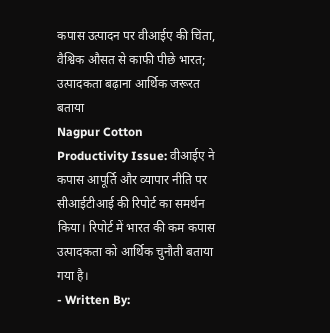कपास उत्पादन पर वीआईए की चिंता, वैश्विक औसत से काफी पीछे भारत; उत्पादकता बढ़ाना आर्थिक जरूरत बताया
Nagpur Cotton Productivity Issue: वीआईए ने कपास आपूर्ति और व्यापार नीति पर सीआईटीआई की रिपोर्ट का समर्थन किया। रिपोर्ट में भारत की कम कपास उत्पादकता को आर्थिक चुनौती बताया गया है।
- Written By: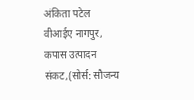अंकिता पटेल
वीआईए नागपुर, कपास उत्पादन संकट,(सोर्स: सौजन्य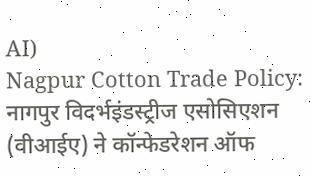AI)
Nagpur Cotton Trade Policy: नागपुर विदर्भइंडस्ट्रीज एसोसिएशन (वीआईए) ने कॉन्फेडरेशन ऑफ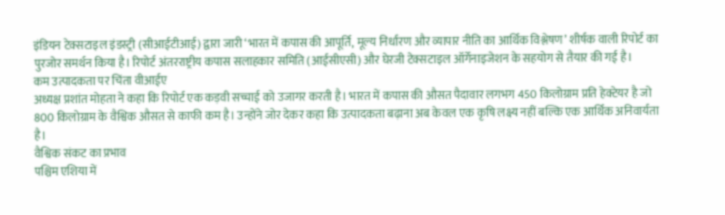इंडियन टेक्सटाइल इंडस्ट्री (सीआईटीआई) द्वारा जारी ‘भारत में कपास की आपूर्ति, मूल्य निर्धारण और व्यापार नीति का आर्थिक विश्लेषण’ शीर्षक वाली रिपोर्ट का पुरजोर समर्थन किया है। रिपोर्ट अंतरराष्ट्रीय कपास सलाहकार समिति (आईसीएसी) और घेरजी टेक्सटाइल ऑर्गेनाइजेशन के सहयोग से तैयार की गई है।
कम उत्पादकता पर चिंता वीआईए
अध्यक्ष प्रशांत मोहता ने कहा कि रिपोर्ट एक कड़वी सच्चाई को उजागर करती है। भारत में कपास की औसत पैदावार लगभग 450 किलोग्राम प्रति हेक्टेयर है जो 800 किलोग्राम के वैश्विक औसत से काफी कम है। उन्होंने जोर देकर कहा कि उत्पादकता बढ़ाना अब केवल एक कृषि लक्ष्य नहीं बल्कि एक आर्थिक अनिवार्यता है।
वैश्विक संकट का प्रभाव
पश्चिम एशिया में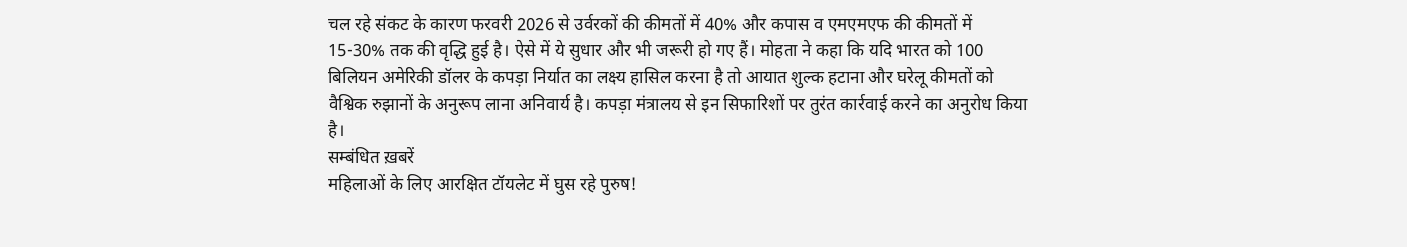चल रहे संकट के कारण फरवरी 2026 से उर्वरकों की कीमतों में 40% और कपास व एमएमएफ की कीमतों में 15-30% तक की वृद्धि हुई है। ऐसे में ये सुधार और भी जरूरी हो गए हैं। मोहता ने कहा कि यदि भारत को 100 बिलियन अमेरिकी डॉलर के कपड़ा निर्यात का लक्ष्य हासिल करना है तो आयात शुल्क हटाना और घरेलू कीमतों को वैश्विक रुझानों के अनुरूप लाना अनिवार्य है। कपड़ा मंत्रालय से इन सिफारिशों पर तुरंत कार्रवाई करने का अनुरोध किया है।
सम्बंधित ख़बरें
महिलाओं के लिए आरक्षित टॉयलेट में घुस रहे पुरुष!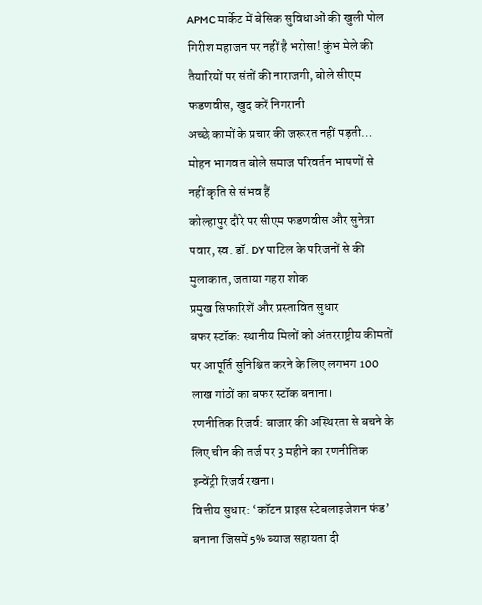APMC मार्केट में बेसिक सुविधाओं की खुली पोल
गिरीश महाजन पर नहीं है भरोसा! कुंभ मेले की तैयारियों पर संतों की नाराजगी, बोले सीएम फडणवीस, खुद करें निगरानी
अच्छे कामों के प्रचार की जरूरत नहीं पड़ती… मोहन भागवत बोले समाज परिवर्तन भाषणों से नहीं कृति से संभव हैं
कोल्हापुर दौरे पर सीएम फडणवीस और सुनेत्रा पवार, स्व. डॉ. DY पाटिल के परिजनों से की मुलाकात, जताया गहरा शोक
प्रमुख सिफारिशें और प्रस्तावित सुधार
बफर स्टॉक: स्थानीय मिलों को अंतरराष्ट्रीय कीमतों पर आपूर्ति सुनिश्चित करने के लिए लगभग 100 लाख गांठों का बफर स्टॉक बनाना।
रणनीतिक रिजर्व: बाजार की अस्थिरता से बचने के लिए चीन की तर्ज पर 3 महीने का रणनीतिक इन्वेंट्री रिजर्व रखना।
वित्तीय सुधार: ‘कॉटन प्राइस स्टेबलाइजेशन फंड’ बनाना जिसमें 5% ब्याज सहायता दी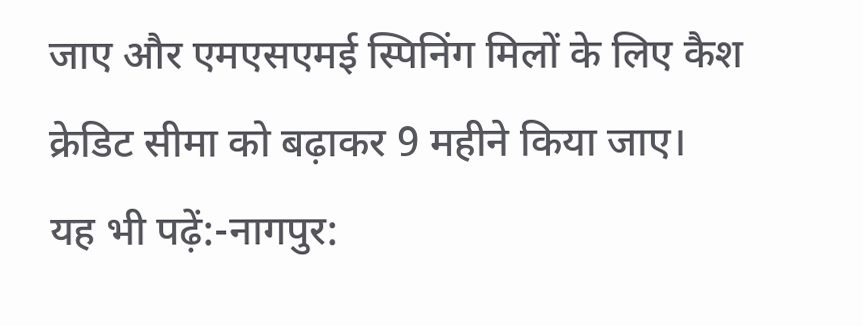जाए और एमएसएमई स्पिनिंग मिलों के लिए कैश क्रेडिट सीमा को बढ़ाकर 9 महीने किया जाए।
यह भी पढ़ें:-नागपुर: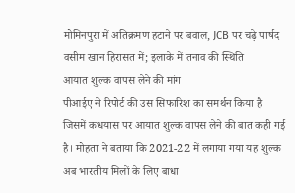मोमिनपुरा में अतिक्रमण हटाने पर बवाल, JCB पर चढ़े पार्षद वसीम खान हिरासत में; इलाके में तनाव की स्थिति
आयात शुल्क वापस लेने की मांग
पीआईए ने रिपोर्ट की उस सिफारिश का समर्थन किया है जिसमें कधयास पर आयात शुल्क वापस लेने की बात कही गई है। मोहता ने बताया कि 2021-22 में लगाया गया यह शुल्क अब भारतीय मिलों के लिए बाधा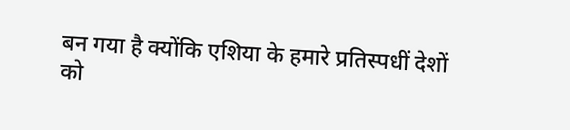बन गया है क्योंकि एशिया के हमारे प्रतिस्पधीं देशों को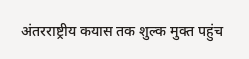अंतरराष्ट्रीय कयास तक शुल्क मुक्त पहुंच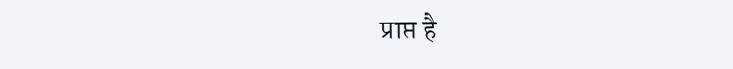प्राप्त है